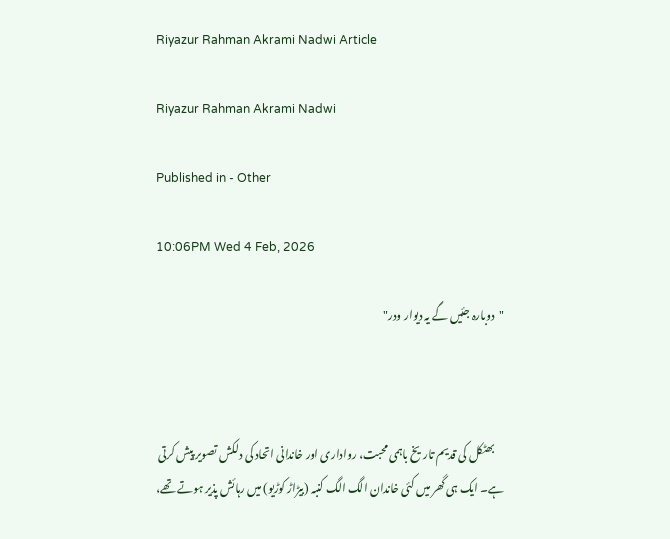Riyazur Rahman Akrami Nadwi Article

Riyazur Rahman Akrami Nadwi

Published in - Other

10:06PM Wed 4 Feb, 2026

"دوبارہ جئیں گے یہ دیوار ودر"



    بھٹکل کی قدیم تاریخ باہمی محبت، رواداری اور خاندانی اتحاد کی دلکش تصویر پیش کرتی ہے۔ ایک ہی گھر میں کئی خاندان الگ الگ کنبہ (بیڑاڑ کوڑیو) میں رہائش پذیر ہوتے تھے،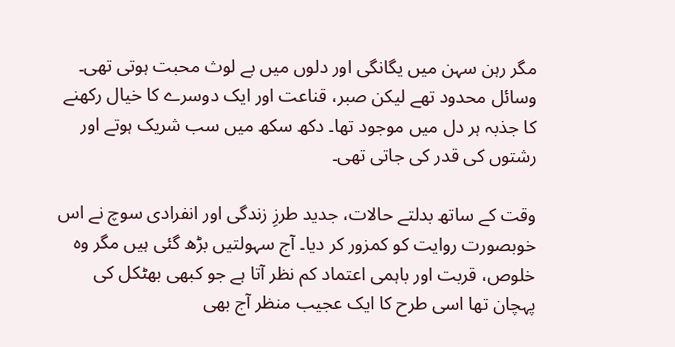مگر رہن سہن میں یگانگی اور دلوں میں بے لوث محبت ہوتی تھی۔ وسائل محدود تھے لیکن صبر، قناعت اور ایک دوسرے کا خیال رکھنے کا جذبہ ہر دل میں موجود تھا۔ دکھ سکھ میں سب شریک ہوتے اور رشتوں کی قدر کی جاتی تھی۔

وقت کے ساتھ بدلتے حالات، جدید طرزِ زندگی اور انفرادی سوچ نے اس خوبصورت روایت کو کمزور کر دیا۔ آج سہولتیں بڑھ گئی ہیں مگر وہ خلوص، قربت اور باہمی اعتماد کم نظر آتا ہے جو کبھی بھٹکل کی پہچان تھا اسی طرح کا ایک عجیب منظر آج بھی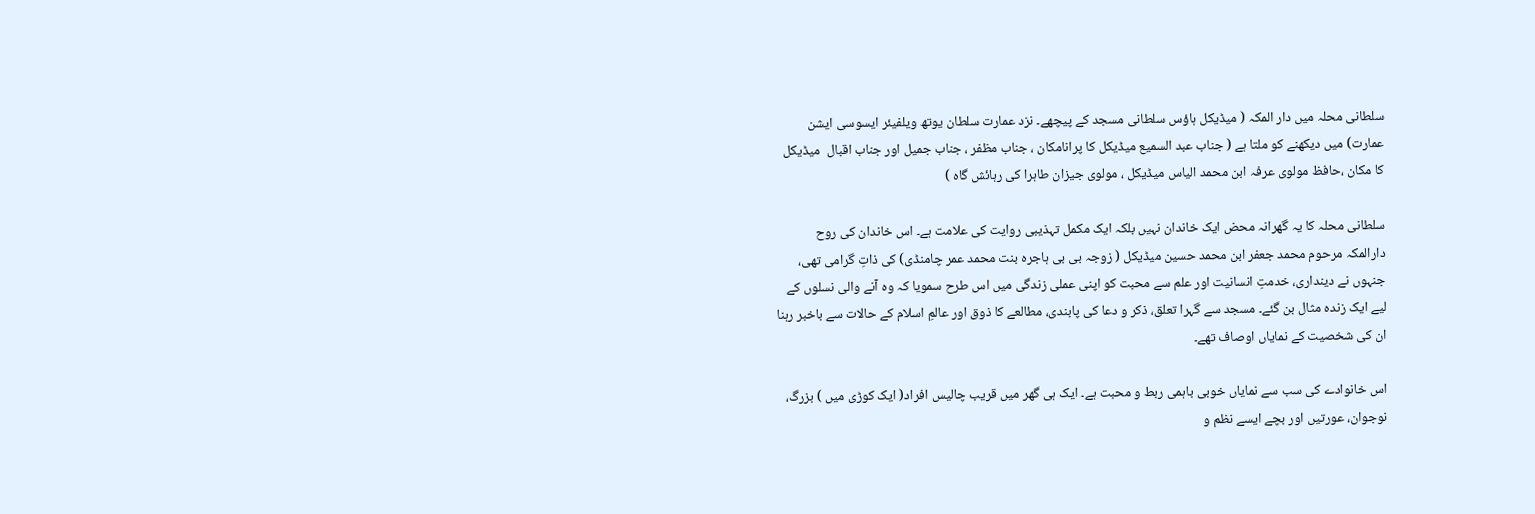سلطانی محلہ میں دار المکہ ( میڈیکل ہاؤس سلطانی مسجد کے پیچھے۔ نزد عمارت سلطان یوتھ ویلفیئر ایسوسی ایشن عمارت) میں دیکھنے کو ملتا ہے ( جناب عبد السمیع میڈیکل کا پرانامکان ، جناب مظفر ، جناب جمیل اور جناب اقبال  میڈیکل کا مکان ،حافظ مولوی عرفہ ابن محمد الیاس میڈیکل ، مولوی جیزان طاہرا کی رہائش گاہ )

سلطانی محلہ کا یہ گھرانہ محض ایک خاندان نہیں بلکہ ایک مکمل تہذیبی روایت کی علامت ہے۔ اس خاندان کی روح دارالمکہ مرحوم محمد جعفر ابن محمد حسین میڈیکل ‌( زوجہ بی بی ہاجرہ بنت محمد عمر چامنڈی) کی ذاتِ گرامی تھی، جنہوں نے دینداری، خدمتِ انسانیت اور علم سے محبت کو اپنی عملی زندگی میں اس طرح سمویا کہ وہ آنے والی نسلوں کے لیے ایک زندہ مثال بن گئے۔ مسجد سے گہرا تعلق، ذکر و دعا کی پابندی، مطالعے کا ذوق اور عالمِ اسلام کے حالات سے باخبر رہنا ان کی شخصیت کے نمایاں اوصاف تھے۔

اس خانوادے کی سب سے نمایاں خوبی باہمی ربط و محبت ہے۔ ایک ہی گھر میں قریب چالیس افراد( ایک کوڑی میں ) بزرگ، نوجوان، عورتیں اور بچے ایسے نظم و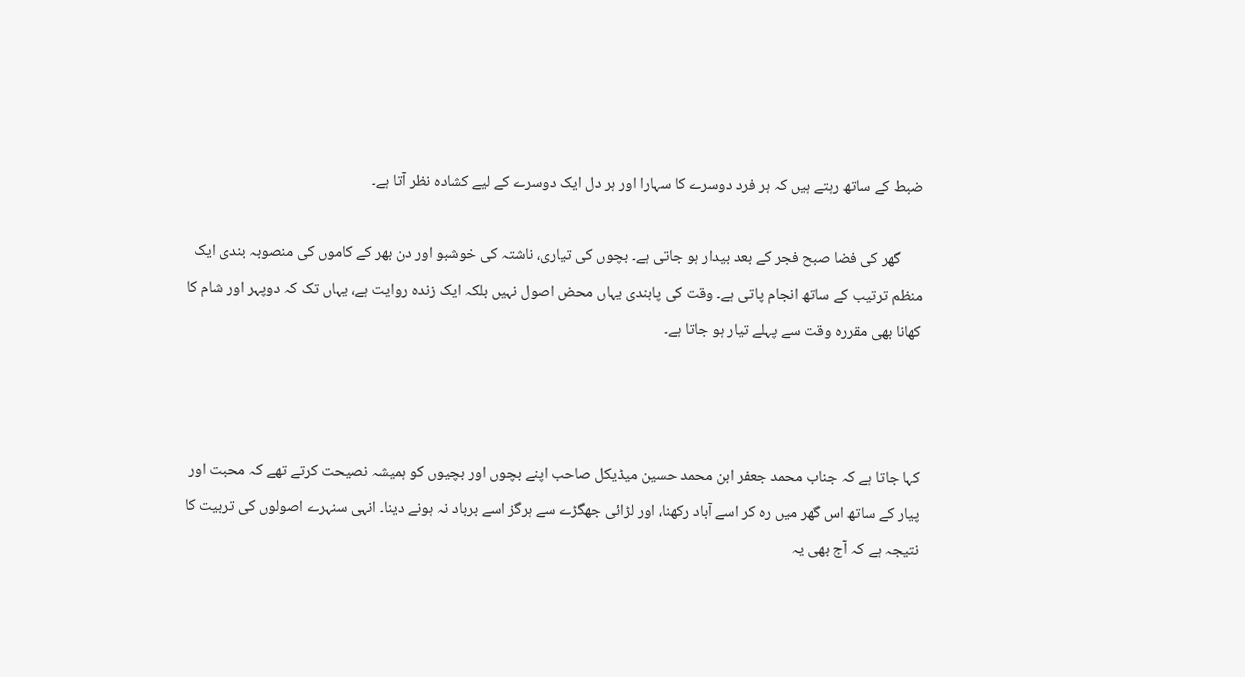ضبط کے ساتھ رہتے ہیں کہ ہر فرد دوسرے کا سہارا اور ہر دل ایک دوسرے کے لیے کشادہ نظر آتا ہے۔

      گھر کی فضا صبح فجر کے بعد بیدار ہو جاتی ہے۔ بچوں کی تیاری، ناشتہ کی خوشبو اور دن بھر کے کاموں کی منصوبہ بندی ایک منظم ترتیب کے ساتھ انجام پاتی ہے۔ وقت کی پابندی یہاں محض اصول نہیں بلکہ ایک زندہ روایت ہے، یہاں تک کہ دوپہر اور شام کا کھانا بھی مقررہ وقت سے پہلے تیار ہو جاتا ہے۔



کہا جاتا ہے کہ جناب محمد جعفر ابن محمد حسین میڈیکل صاحب اپنے بچوں اور بچیوں کو ہمیشہ نصیحت کرتے تھے کہ محبت اور پیار کے ساتھ اس گھر میں رہ کر اسے آباد رکھنا، اور لڑائی جھگڑے سے ہرگز اسے برباد نہ ہونے دینا۔ انہی سنہرے اصولوں کی تربیت کا نتیجہ ہے کہ آج بھی یہ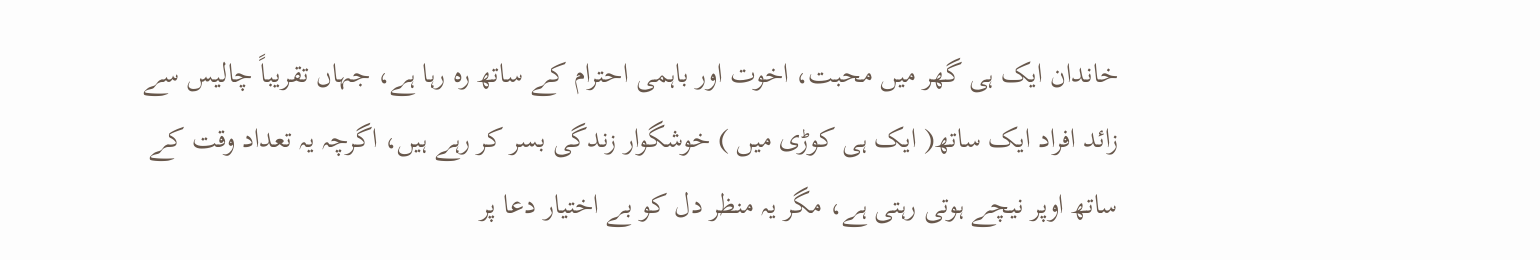خاندان ایک ہی گھر میں محبت، اخوت اور باہمی احترام کے ساتھ رہ رہا ہے، جہاں تقریباً چالیس سے زائد افراد ایک ساتھ( ایک ہی کوڑی میں ) خوشگوار زندگی بسر کر رہے ہیں، اگرچہ یہ تعداد وقت کے ساتھ اوپر نیچے ہوتی رہتی ہے، مگر یہ منظر دل کو بے اختیار دعا پر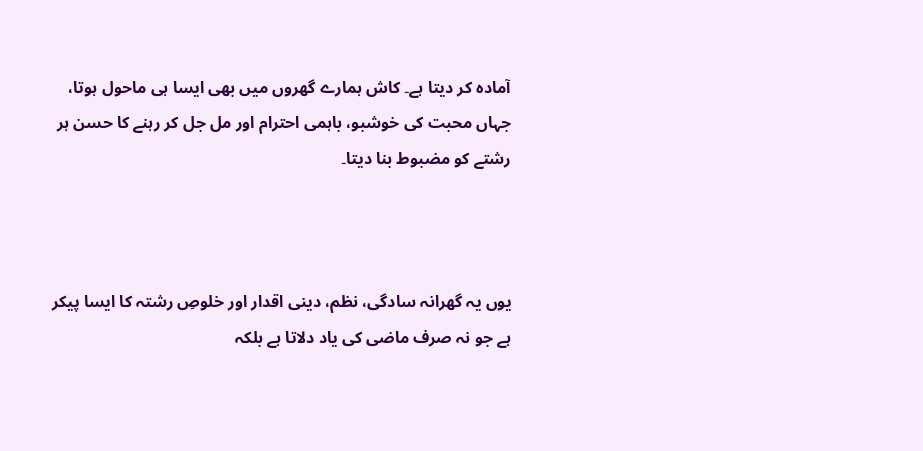آمادہ کر دیتا ہے۔ کاش ہمارے گھروں میں بھی ایسا ہی ماحول ہوتا، جہاں محبت کی خوشبو، باہمی احترام اور مل جل کر رہنے کا حسن ہر رشتے کو مضبوط بنا دیتا۔



یوں یہ گھرانہ سادگی، نظم، دینی اقدار اور خلوصِ رشتہ کا ایسا پیکر ہے جو نہ صرف ماضی کی یاد دلاتا ہے بلکہ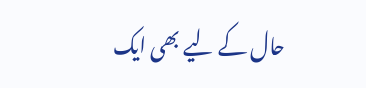حال کے لیے بھی ایک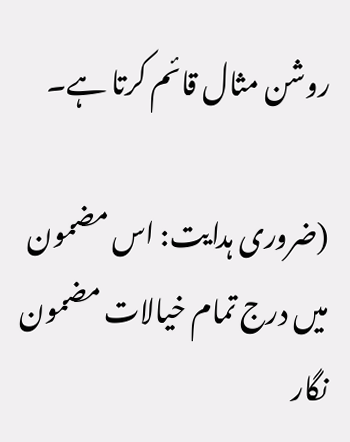روشن مثال قائم کرتا ہے۔

(ضروری ہدایت: اس مضمون میں درج تمام خیالات مضمون نگار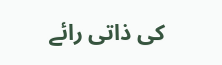کی ذاتی رائے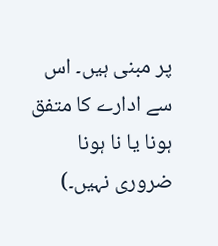پر مبنی ہیں۔ اس سے ادارے کا متفق ہونا یا نا ہونا ضروری نہیں۔)